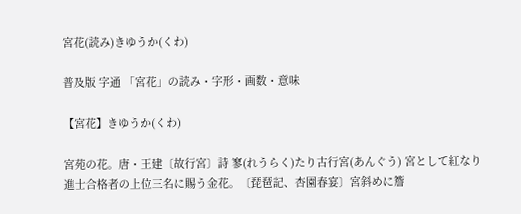宮花(読み)きゆうか(くわ)

普及版 字通 「宮花」の読み・字形・画数・意味

【宮花】きゆうか(くわ)

宮苑の花。唐・王建〔故行宮〕詩 寥(れうらく)たり古行宮(あんぐう) 宮として紅なり進士合格者の上位三名に賜う金花。〔琵琶記、杏園春宴〕宮斜めに簷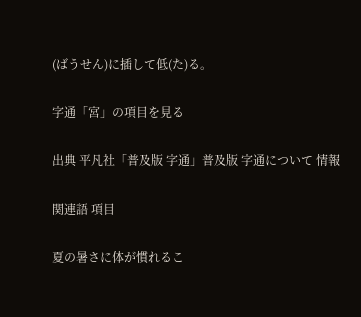(ばうせん)に插して低(た)る。

字通「宮」の項目を見る

出典 平凡社「普及版 字通」普及版 字通について 情報

関連語 項目

夏の暑さに体が慣れるこ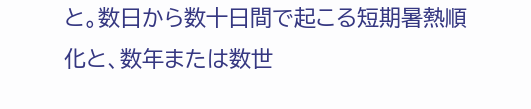と。数日から数十日間で起こる短期暑熱順化と、数年または数世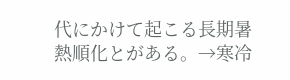代にかけて起こる長期暑熱順化とがある。→寒冷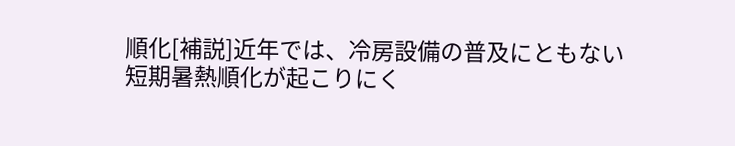順化[補説]近年では、冷房設備の普及にともない短期暑熱順化が起こりにく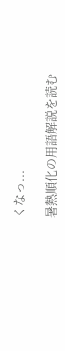くなっ...

暑熱順化の用語解説を読む